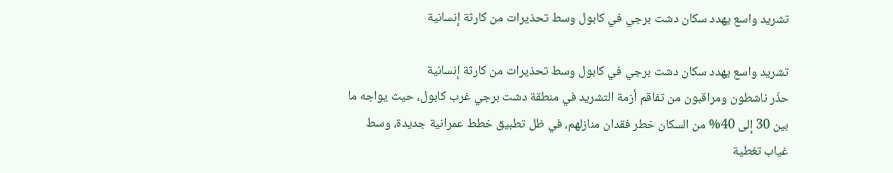تشريد واسع يهدد سكان دشت برجي في كابول وسط تحذيرات من كارثة إنسانية

تشريد واسع يهدد سكان دشت برجي في كابول وسط تحذيرات من كارثة إنسانية
حذّر ناشطون ومراقبون من تفاقم أزمة التشريد في منطقة دشت برجي غرب كابول، حيث يواجه ما بين 30 إلى 40% من السكان خطر فقدان منازلهم، في ظل تطبيق خطط عمرانية جديدة، وسط غياب تغطية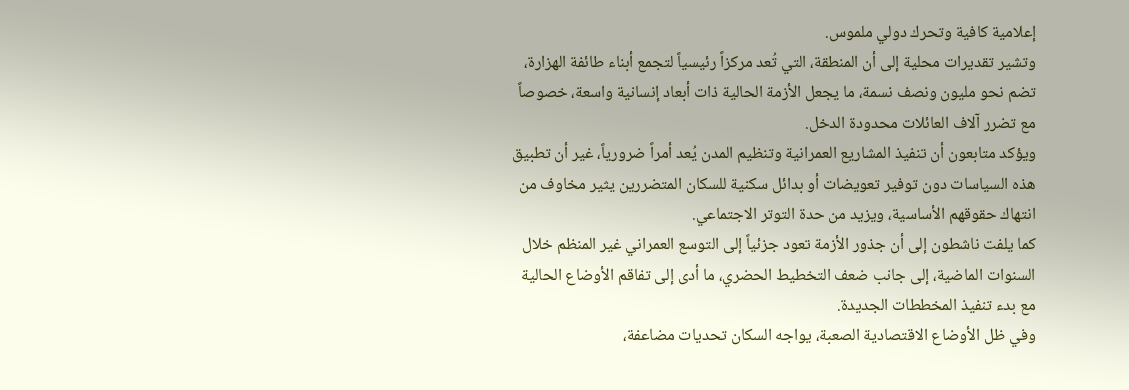إعلامية كافية وتحرك دولي ملموس.
وتشير تقديرات محلية إلى أن المنطقة، التي تُعد مركزاً رئيسياً لتجمع أبناء طائفة الهزارة، تضم نحو مليون ونصف نسمة، ما يجعل الأزمة الحالية ذات أبعاد إنسانية واسعة، خصوصاً مع تضرر آلاف العائلات محدودة الدخل.
ويؤكد متابعون أن تنفيذ المشاريع العمرانية وتنظيم المدن يُعد أمراً ضرورياً، غير أن تطبيق هذه السياسات دون توفير تعويضات أو بدائل سكنية للسكان المتضررين يثير مخاوف من انتهاك حقوقهم الأساسية، ويزيد من حدة التوتر الاجتماعي.
كما يلفت ناشطون إلى أن جذور الأزمة تعود جزئياً إلى التوسع العمراني غير المنظم خلال السنوات الماضية، إلى جانب ضعف التخطيط الحضري، ما أدى إلى تفاقم الأوضاع الحالية مع بدء تنفيذ المخططات الجديدة.
وفي ظل الأوضاع الاقتصادية الصعبة، يواجه السكان تحديات مضاعفة،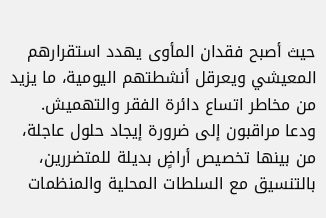حيث أصبح فقدان المأوى يهدد استقرارهم المعيشي ويعرقل أنشطتهم اليومية، ما يزيد من مخاطر اتساع دائرة الفقر والتهميش.
ودعا مراقبون إلى ضرورة إيجاد حلول عاجلة، من بينها تخصيص أراضٍ بديلة للمتضررين، بالتنسيق مع السلطات المحلية والمنظمات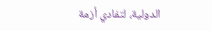الدولية، لتفادي أزمة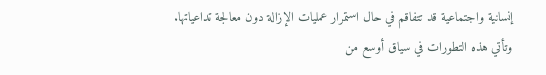إنسانية واجتماعية قد تتفاقم في حال استمرار عمليات الإزالة دون معالجة تداعياتها.
وتأتي هذه التطورات في سياق أوسع من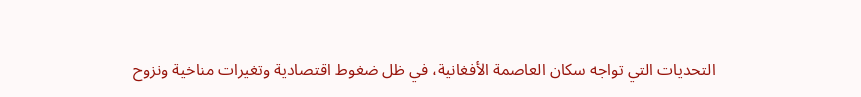التحديات التي تواجه سكان العاصمة الأفغانية، في ظل ضغوط اقتصادية وتغيرات مناخية ونزوح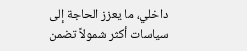داخلي، ما يعزز الحاجة إلى سياسات أكثر شمولاً تضمن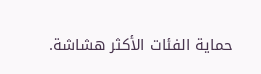حماية الفئات الأكثر هشاشة.